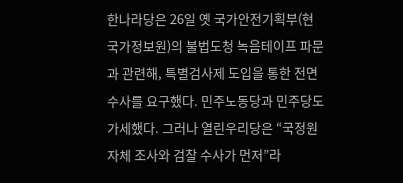한나라당은 26일 옛 국가안전기획부(현 국가정보원)의 불법도청 녹음테이프 파문과 관련해, 특별검사제 도입을 통한 전면 수사를 요구했다. 민주노동당과 민주당도 가세했다. 그러나 열린우리당은 “국정원 자체 조사와 검찰 수사가 먼저”라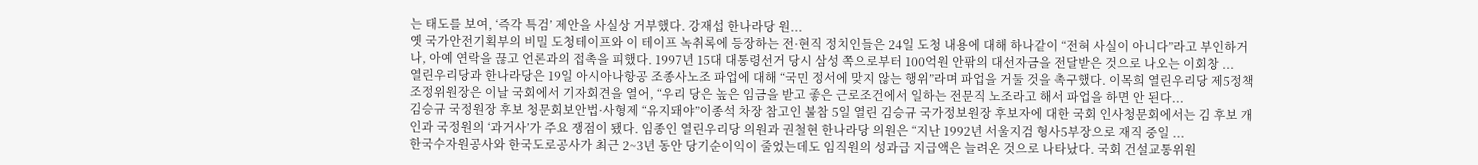는 태도를 보여, ‘즉각 특검’ 제안을 사실상 거부했다. 강재섭 한나라당 원...
옛 국가안전기획부의 비밀 도청테이프와 이 테이프 녹취록에 등장하는 전·현직 정치인들은 24일 도청 내용에 대해 하나같이 “전혀 사실이 아니다”라고 부인하거나, 아예 연락을 끊고 언론과의 접촉을 피했다. 1997년 15대 대통령선거 당시 삼성 쪽으로부터 100억원 안팎의 대선자금을 전달받은 것으로 나오는 이회창 ...
열린우리당과 한나라당은 19일 아시아나항공 조종사노조 파업에 대해 “국민 정서에 맞지 않는 행위”라며 파업을 거둘 것을 촉구했다. 이목희 열린우리당 제5정책조정위원장은 이날 국회에서 기자회견을 열어, “우리 당은 높은 임금을 받고 좋은 근로조건에서 일하는 전문직 노조라고 해서 파업을 하면 안 된다...
김승규 국정원장 후보 청문회보안법·사형제 “유지돼야”이종석 차장 참고인 불참 5일 열린 김승규 국가정보원장 후보자에 대한 국회 인사청문회에서는 김 후보 개인과 국정원의 ‘과거사’가 주요 쟁점이 됐다. 임종인 열린우리당 의원과 권철현 한나라당 의원은 “지난 1992년 서울지검 형사5부장으로 재직 중일 ...
한국수자원공사와 한국도로공사가 최근 2~3년 동안 당기순이익이 줄었는데도 임직원의 성과급 지급액은 늘려온 것으로 나타났다. 국회 건설교통위원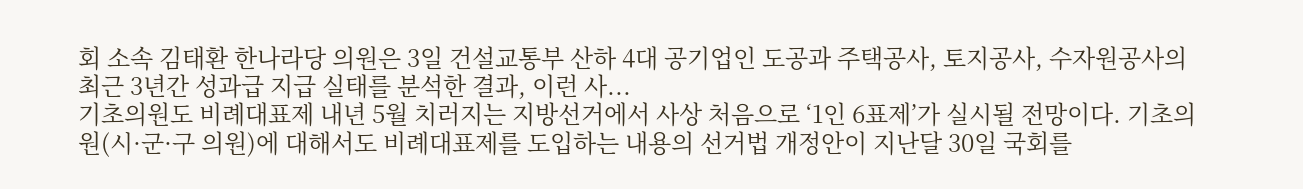회 소속 김태환 한나라당 의원은 3일 건설교통부 산하 4대 공기업인 도공과 주택공사, 토지공사, 수자원공사의 최근 3년간 성과급 지급 실태를 분석한 결과, 이런 사...
기초의원도 비례대표제 내년 5월 치러지는 지방선거에서 사상 처음으로 ‘1인 6표제’가 실시될 전망이다. 기초의원(시·군·구 의원)에 대해서도 비례대표제를 도입하는 내용의 선거법 개정안이 지난달 30일 국회를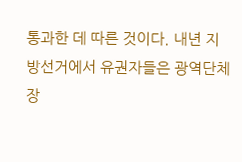통과한 데 따른 것이다. 내년 지방선거에서 유권자들은 광역단체장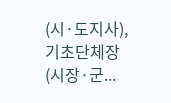(시·도지사), 기초단체장(시장·군...